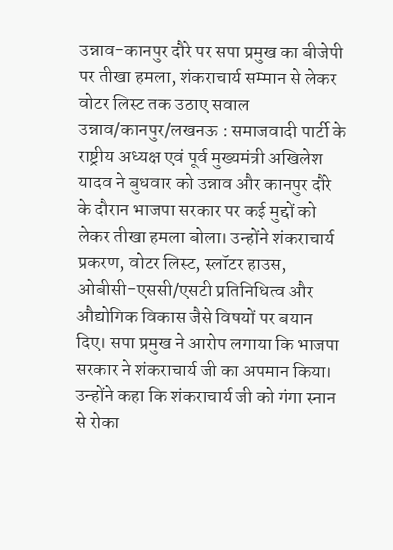उन्नाव-कानपुर दौरे पर सपा प्रमुख का बीजेपी पर तीखा हमला, शंकराचार्य सम्मान से लेकर वोटर लिस्ट तक उठाए सवाल
उन्नाव/कानपुर/लखनऊ : समाजवादी पार्टी के राष्ट्रीय अध्यक्ष एवं पूर्व मुख्यमंत्री अखिलेश यादव ने बुधवार को उन्नाव और कानपुर दौरे के दौरान भाजपा सरकार पर कई मुद्दों को लेकर तीखा हमला बोला। उन्होंने शंकराचार्य प्रकरण, वोटर लिस्ट, स्लॉटर हाउस, ओबीसी-एससी/एसटी प्रतिनिधित्व और औद्योगिक विकास जैसे विषयों पर बयान दिए। सपा प्रमुख ने आरोप लगाया कि भाजपा सरकार ने शंकराचार्य जी का अपमान किया। उन्होंने कहा कि शंकराचार्य जी को गंगा स्नान से रोका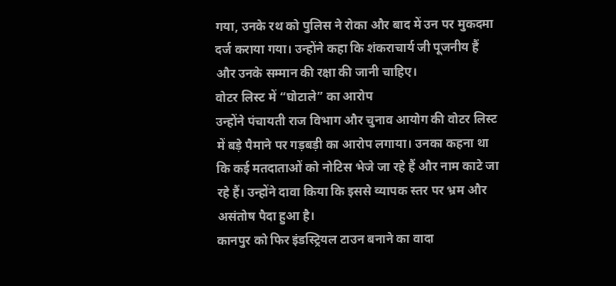गया, उनके रथ को पुलिस ने रोका और बाद में उन पर मुकदमा दर्ज कराया गया। उन्होंने कहा कि शंकराचार्य जी पूजनीय हैं और उनके सम्मान की रक्षा की जानी चाहिए।
वोटर लिस्ट में “घोटाले” का आरोप
उन्होंने पंचायती राज विभाग और चुनाव आयोग की वोटर लिस्ट में बड़े पैमाने पर गड़बड़ी का आरोप लगाया। उनका कहना था कि कई मतदाताओं को नोटिस भेजे जा रहे हैं और नाम काटे जा रहे हैं। उन्होंने दावा किया कि इससे व्यापक स्तर पर भ्रम और असंतोष पैदा हुआ है।
कानपुर को फिर इंडस्ट्रियल टाउन बनाने का वादा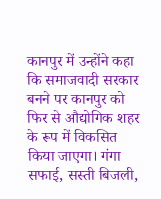कानपुर में उन्होंने कहा कि समाजवादी सरकार बनने पर कानपुर को फिर से औद्योगिक शहर के रूप में विकसित किया जाएगा। गंगा सफाई, सस्ती बिजली,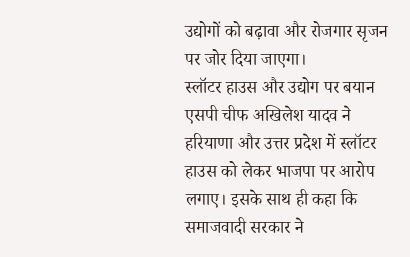उद्योगों को बढ़ावा और रोजगार सृजन पर जोर दिया जाएगा।
स्लॉटर हाउस और उद्योग पर बयान
एसपी चीफ अखिलेश यादव ने हरियाणा और उत्तर प्रदेश में स्लॉटर हाउस को लेकर भाजपा पर आरोप लगाए। इसके साथ ही कहा कि समाजवादी सरकार ने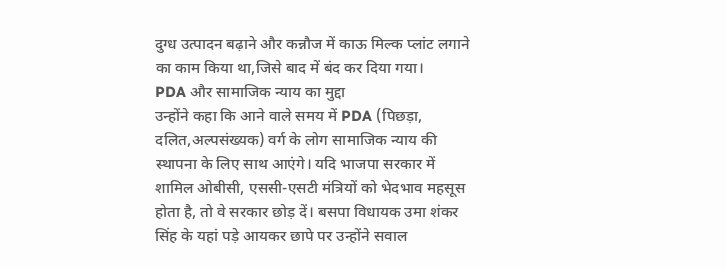दुग्ध उत्पादन बढ़ाने और कन्नौज में काऊ मिल्क प्लांट लगाने का काम किया था,जिसे बाद में बंद कर दिया गया।
PDA और सामाजिक न्याय का मुद्दा
उन्होंने कहा कि आने वाले समय में PDA (पिछड़ा, दलित,अल्पसंख्यक) वर्ग के लोग सामाजिक न्याय की स्थापना के लिए साथ आएंगे। यदि भाजपा सरकार में शामिल ओबीसी, एससी-एसटी मंत्रियों को भेदभाव महसूस होता है, तो वे सरकार छोड़ दें। बसपा विधायक उमा शंकर सिंह के यहां पड़े आयकर छापे पर उन्होंने सवाल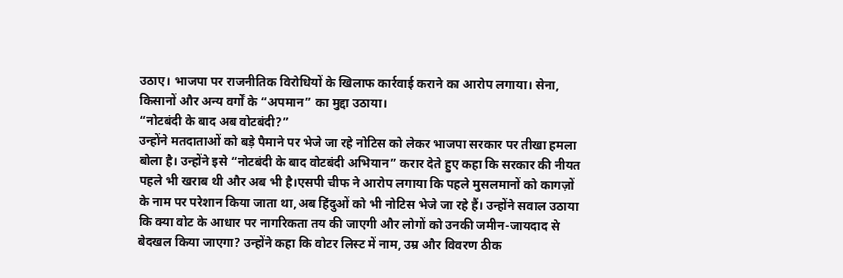उठाए। भाजपा पर राजनीतिक विरोधियों के खिलाफ कार्रवाई कराने का आरोप लगाया। सेना, किसानों और अन्य वर्गों के “अपमान” का मुद्दा उठाया।
“नोटबंदी के बाद अब वोटबंदी?”
उन्होंने मतदाताओं को बड़े पैमाने पर भेजे जा रहे नोटिस को लेकर भाजपा सरकार पर तीखा हमला बोला है। उन्होंने इसे “नोटबंदी के बाद वोटबंदी अभियान” करार देते हुए कहा कि सरकार की नीयत पहले भी खराब थी और अब भी है।एसपी चीफ ने आरोप लगाया कि पहले मुसलमानों को कागज़ों के नाम पर परेशान किया जाता था,अब हिंदुओं को भी नोटिस भेजे जा रहे हैं। उन्होंने सवाल उठाया कि क्या वोट के आधार पर नागरिकता तय की जाएगी और लोगों को उनकी जमीन-जायदाद से बेदखल किया जाएगा? उन्होंने कहा कि वोटर लिस्ट में नाम, उम्र और विवरण ठीक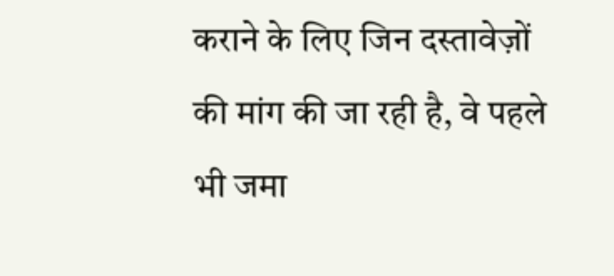कराने के लिए जिन दस्तावेज़ों की मांग की जा रही है, वे पहले भी जमा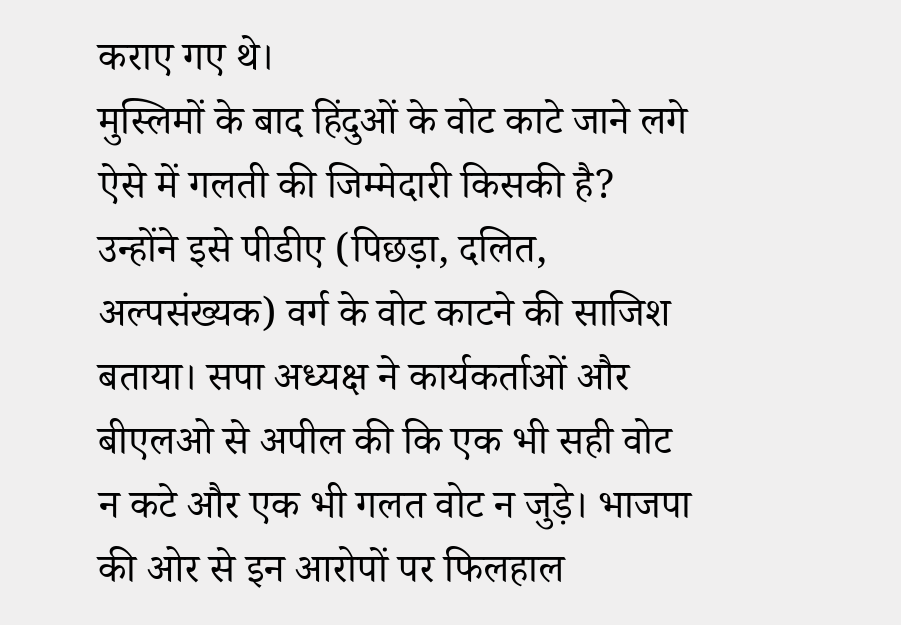कराए गए थे।
मुस्लिमों के बाद हिंदुओं के वोट काटे जाने लगे
ऐसे में गलती की जिम्मेदारी किसकी है? उन्होंने इसे पीडीए (पिछड़ा, दलित, अल्पसंख्यक) वर्ग के वोट काटने की साजिश बताया। सपा अध्यक्ष ने कार्यकर्ताओं और बीएलओ से अपील की कि एक भी सही वोट न कटे और एक भी गलत वोट न जुड़े। भाजपा की ओर से इन आरोपों पर फिलहाल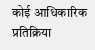कोई आधिकारिक प्रतिक्रिया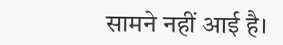सामने नहीं आई है।